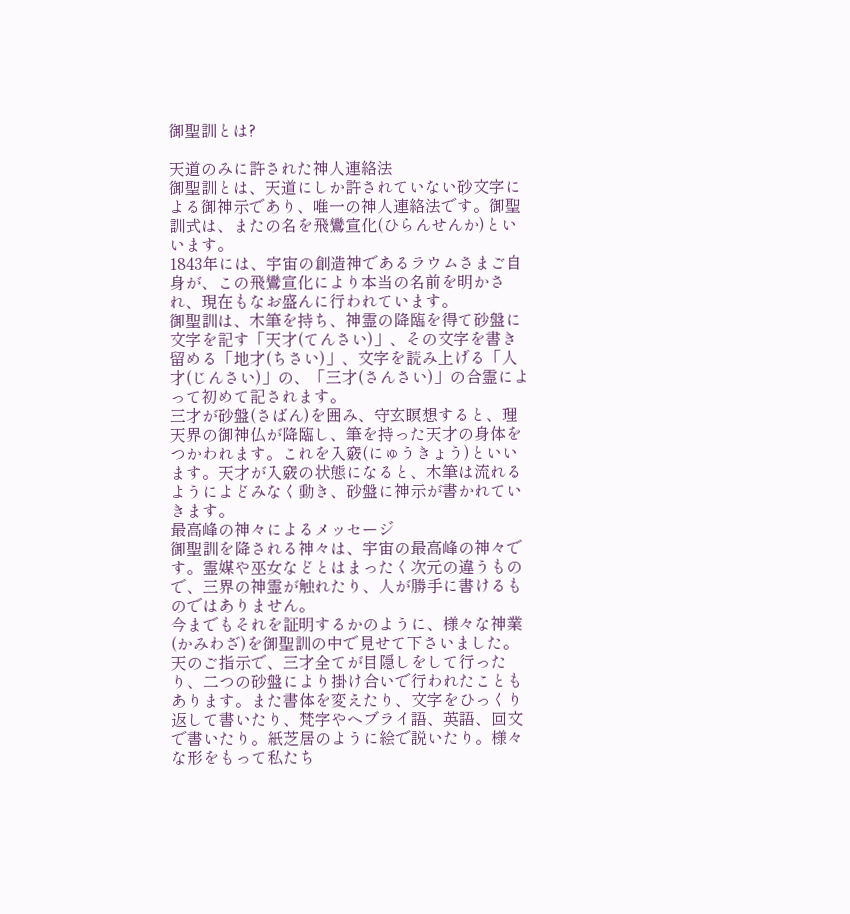御聖訓とは?

天道のみに許された神人連絡法
御聖訓とは、天道にしか許されていない砂文字による御神示であり、唯一の神人連絡法です。御聖訓式は、またの名を飛鸞宣化(ひらんせんか)といいます。
1843年には、宇宙の創造神であるラウムさまご自身が、この飛鸞宣化により本当の名前を明かされ、現在もなお盛んに行われています。
御聖訓は、木筆を持ち、神霊の降臨を得て砂盤に文字を記す「天才(てんさい)」、その文字を書き留める「地才(ちさい)」、文字を読み上げる「人才(じんさい)」の、「三才(さんさい)」の合霊によって初めて記されます。
三才が砂盤(さばん)を囲み、守玄瞑想すると、理天界の御神仏が降臨し、筆を持った天才の身体をつかわれます。これを入竅(にゅうきょう)といいます。天才が入竅の状態になると、木筆は流れるようによどみなく動き、砂盤に神示が書かれていきます。
最高峰の神々によるメッセージ
御聖訓を降される神々は、宇宙の最高峰の神々です。霊媒や巫女などとはまったく次元の違うもので、三界の神霊が触れたり、人が勝手に書けるものではありません。
今までもそれを証明するかのように、様々な神業(かみわざ)を御聖訓の中で見せて下さいました。
天のご指示で、三才全てが目隠しをして行ったり、二つの砂盤により掛け合いで行われたこともあります。また書体を変えたり、文字をひっくり返して書いたり、梵字やヘブライ語、英語、回文で書いたり。紙芝居のように絵で説いたり。様々な形をもって私たち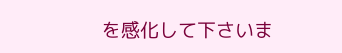を感化して下さいま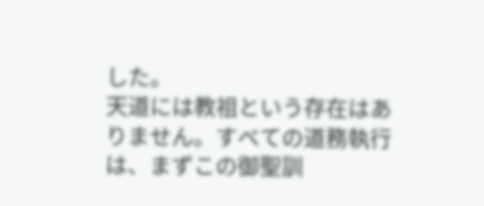した。
天道には教祖という存在はありません。すべての道務執行は、まずこの御聖訓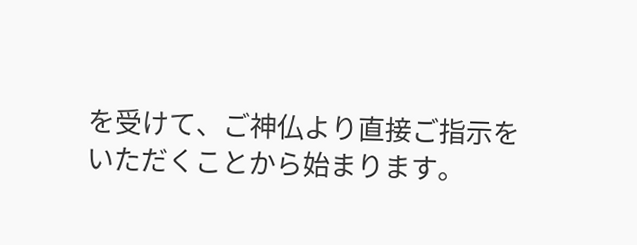を受けて、ご神仏より直接ご指示をいただくことから始まります。